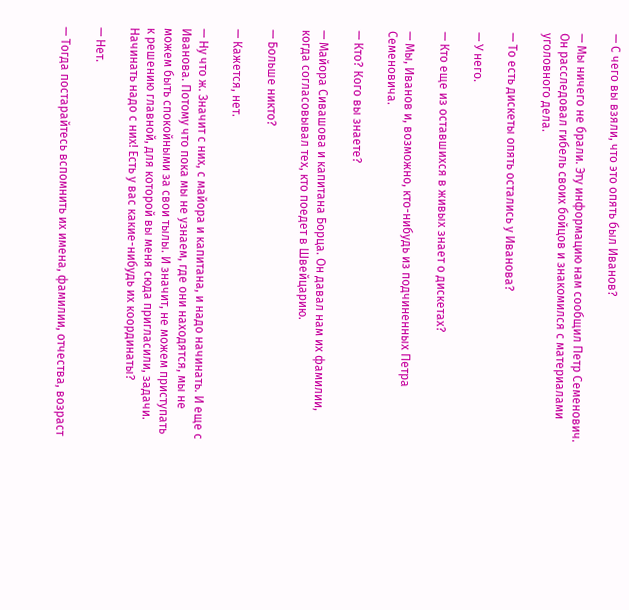— С чего вы взяли, что это опять был Иванов?

— Мы ничего не брали. Эту информацию нам сообщил Петр Семенович. Он расследовал гибель своих бойцов и знакомился с материалами уголовного дела.

— То есть дискеты опять остались у Иванова?

— У него.

— Кто еще из оставшихся в живых знает о дискетах?

— Мы, Иванов и, возможно, кто-нибудь из подчиненных Петра Семеновича.

— Кто? Кого вы знаете?

— Майора Сивашова и капитана Борца. Он давал нам их фамилии, когда согласовывал тех, кто поедет в Швейцарию.

— Больше никто?

— Кажется, нет.

— Ну что ж. Значит с них, с майора и капитана, и надо начинать. И еще с Иванова. Потому что пока мы не узнаем, где они находятся, мы не можем быть спокойными за свои тылы. И значит, не можем приступать к решению главной, для которой вы меня сюда пригласили, задачи. Начинать надо с них! Есть у вас какие-нибудь их координаты?

— Нет.

— Тогда постарайтесь вспомнить их имена, фамилии, отчества, возраст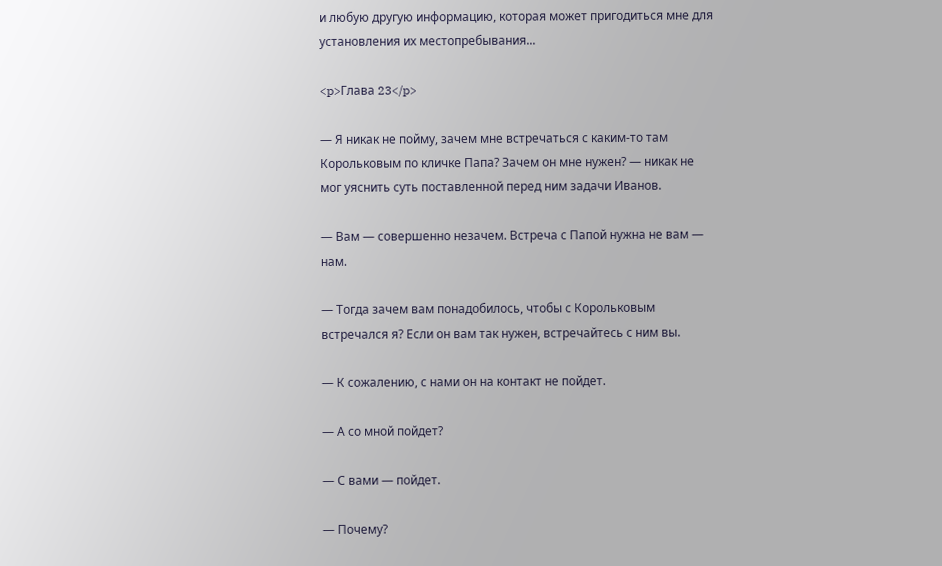и любую другую информацию, которая может пригодиться мне для установления их местопребывания...

<p>Глава 23</p>

— Я никак не пойму, зачем мне встречаться с каким-то там Корольковым по кличке Папа? Зачем он мне нужен? — никак не мог уяснить суть поставленной перед ним задачи Иванов.

— Вам — совершенно незачем. Встреча с Папой нужна не вам — нам.

— Тогда зачем вам понадобилось, чтобы с Корольковым встречался я? Если он вам так нужен, встречайтесь с ним вы.

— К сожалению, с нами он на контакт не пойдет.

— А со мной пойдет?

— С вами — пойдет.

— Почему?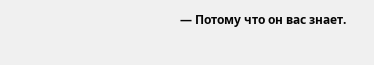— Потому что он вас знает.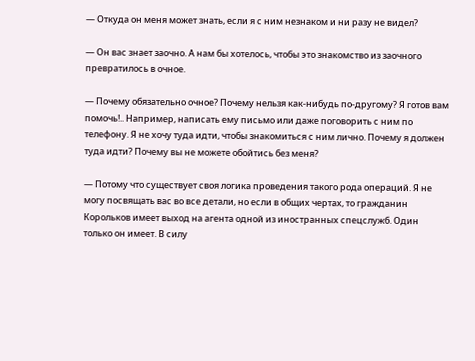— Откуда он меня может знать, если я с ним незнаком и ни разу не видел?

— Он вас знает заочно. А нам бы хотелось, чтобы это знакомство из заочного превратилось в очное.

— Почему обязательно очное? Почему нельзя как-нибудь по-другому? Я готов вам помочь!.. Например, написать ему письмо или даже поговорить с ним по телефону. Я не хочу туда идти, чтобы знакомиться с ним лично. Почему я должен туда идти? Почему вы не можете обойтись без меня?

— Потому что существует своя логика проведения такого рода операций. Я не могу посвящать вас во все детали, но если в общих чертах, то гражданин Корольков имеет выход на агента одной из иностранных спецслужб. Один только он имеет. В силу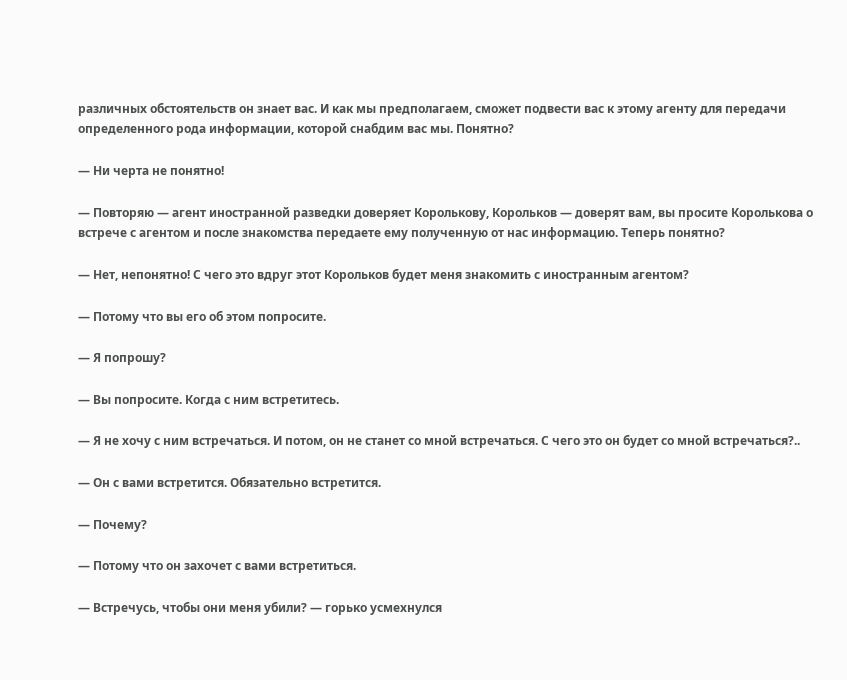различных обстоятельств он знает вас. И как мы предполагаем, сможет подвести вас к этому агенту для передачи определенного рода информации, которой снабдим вас мы. Понятно?

— Ни черта не понятно!

— Повторяю — агент иностранной разведки доверяет Королькову, Корольков — доверят вам, вы просите Королькова о встрече с агентом и после знакомства передаете ему полученную от нас информацию. Теперь понятно?

— Нет, непонятно! С чего это вдруг этот Корольков будет меня знакомить с иностранным агентом?

— Потому что вы его об этом попросите.

— Я попрошу?

— Вы попросите. Когда с ним встретитесь.

— Я не хочу с ним встречаться. И потом, он не станет со мной встречаться. С чего это он будет со мной встречаться?..

— Он с вами встретится. Обязательно встретится.

— Почему?

— Потому что он захочет с вами встретиться.

— Встречусь, чтобы они меня убили? — горько усмехнулся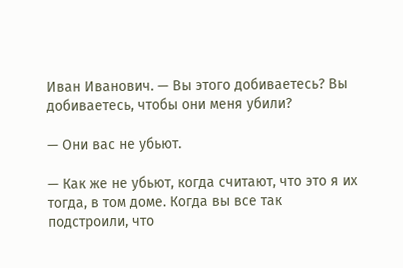Иван Иванович. — Вы этого добиваетесь? Вы добиваетесь, чтобы они меня убили?

— Они вас не убьют.

— Как же не убьют, когда считают, что это я их тогда, в том доме. Когда вы все так подстроили, что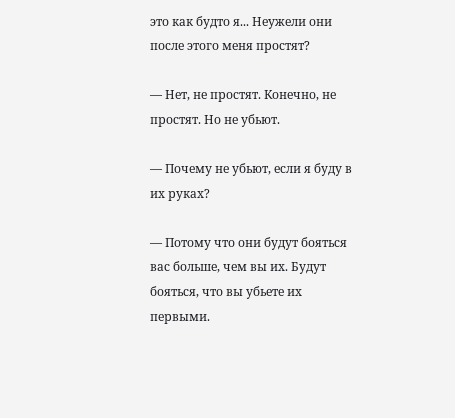это как будто я... Неужели они после этого меня простят?

— Нет, не простят. Конечно, не простят. Но не убьют.

— Почему не убьют, если я буду в их руках?

— Потому что они будут бояться вас больше, чем вы их. Будут бояться, что вы убьете их первыми.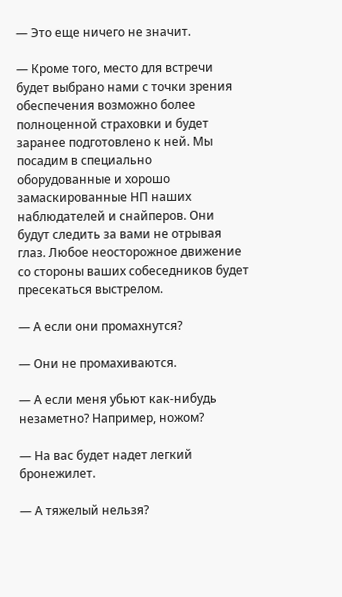— Это еще ничего не значит.

— Кроме того, место для встречи будет выбрано нами с точки зрения обеспечения возможно более полноценной страховки и будет заранее подготовлено к ней. Мы посадим в специально оборудованные и хорошо замаскированные НП наших наблюдателей и снайперов. Они будут следить за вами не отрывая глаз. Любое неосторожное движение со стороны ваших собеседников будет пресекаться выстрелом.

— А если они промахнутся?

— Они не промахиваются.

— А если меня убьют как-нибудь незаметно? Например, ножом?

— На вас будет надет легкий бронежилет.

— А тяжелый нельзя?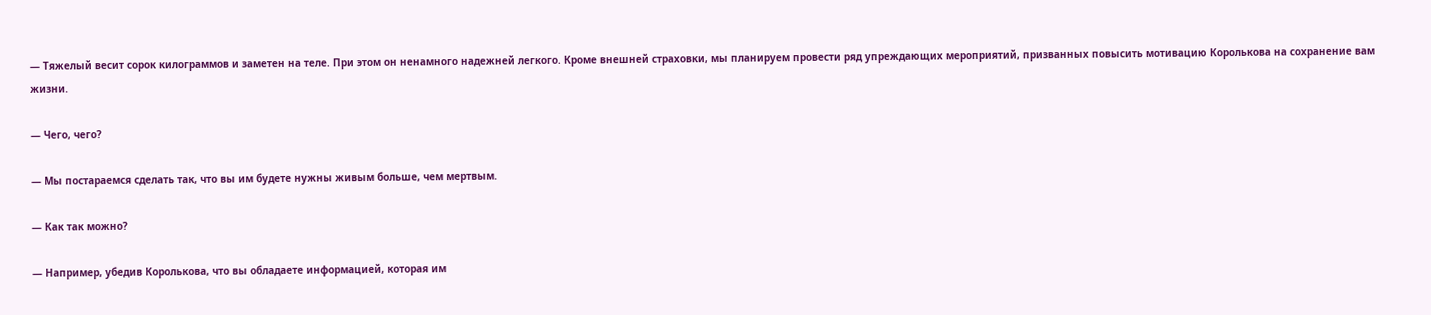— Тяжелый весит сорок килограммов и заметен на теле. При этом он ненамного надежней легкого. Кроме внешней страховки, мы планируем провести ряд упреждающих мероприятий, призванных повысить мотивацию Королькова на сохранение вам жизни.

— Чего, чего?

— Мы постараемся сделать так, что вы им будете нужны живым больше, чем мертвым.

— Как так можно?

— Например, убедив Королькова, что вы обладаете информацией, которая им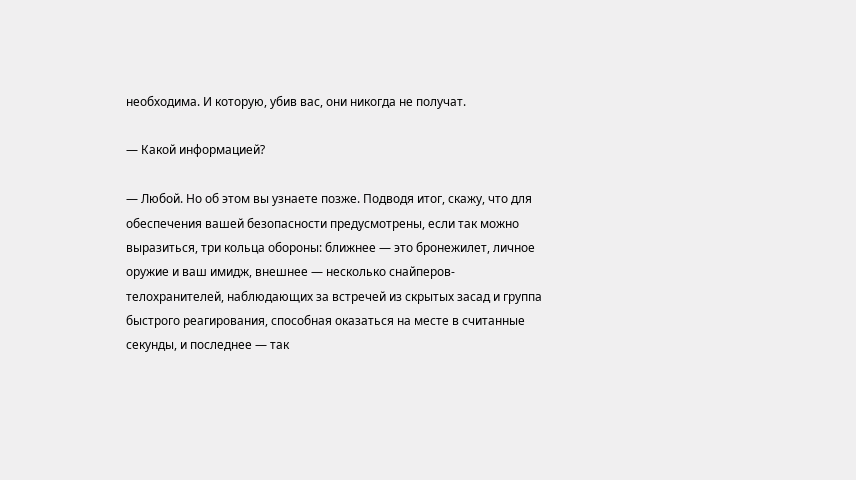необходима. И которую, убив вас, они никогда не получат.

— Какой информацией?

— Любой. Но об этом вы узнаете позже. Подводя итог, скажу, что для обеспечения вашей безопасности предусмотрены, если так можно выразиться, три кольца обороны: ближнее — это бронежилет, личное оружие и ваш имидж, внешнее — несколько снайперов-телохранителей, наблюдающих за встречей из скрытых засад и группа быстрого реагирования, способная оказаться на месте в считанные секунды, и последнее — так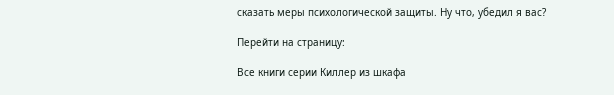сказать меры психологической защиты. Ну что, убедил я вас?

Перейти на страницу:

Все книги серии Киллер из шкафа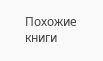Похожие книги